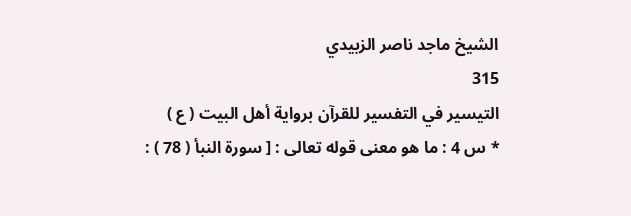الشيخ ماجد ناصر الزبيدي
315
التيسير في التفسير للقرآن برواية أهل البيت ( ع )
* س 4 : ما هو معنى قوله تعالى : [ سورة النبأ ( 78 ) :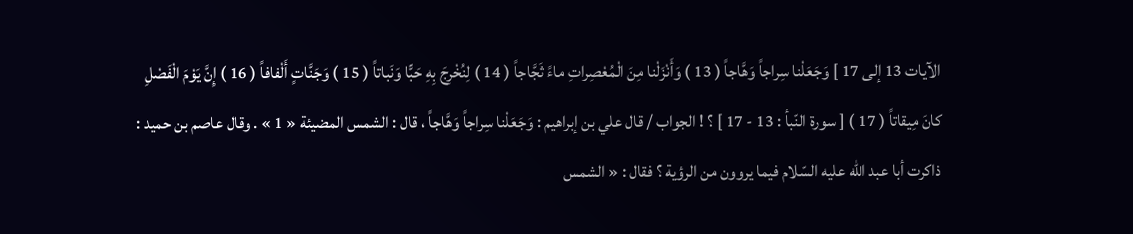الآيات 13 إلى 17 ] وَجَعَلْنا سِراجاً وَهَّاجاً ( 13 ) وَأَنْزَلْنا مِنَ الْمُعْصِراتِ ماءً ثَجَّاجاً ( 14 ) لِنُخْرِجَ بِهِ حَبًّا وَنَباتاً ( 15 ) وَجَنَّاتٍ أَلْفافاً ( 16 ) إِنَّ يَوْمَ الْفَصْلِ كانَ مِيقاتاً ( 17 ) [ سورة النّبأ : 13 - 17 ] ؟ ! الجواب / قال علي بن إبراهيم : وَجَعَلْنا سِراجاً وَهَّاجاً ، قال : الشمس المضيئة « 1 » . وقال عاصم بن حميد : ذاكرت أبا عبد اللّه عليه السّلام فيما يروون من الرؤية ؟ فقال : « الشمس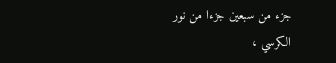جزء من سبعين جزءا من نور الكرسي ،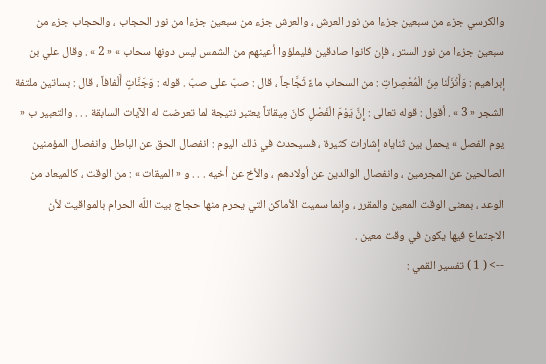والكرسي جزء من سبعين جزءا من نور العرش ، والعرش جزء من سبعين جزءا من نور الحجاب ، والحجاب جزء من سبعين جزءا من نور الستر ، فإن كانوا صادقين فليملؤوا أعينهم من الشمس ليس دونها سحاب » « 2 » . وقال علي بن إبراهيم : وَأَنْزَلْنا مِنَ الْمُعْصِراتِ : من السحاب ماءً ثَجَّاجاً ، قال : صبّ على صبّ . قوله : وَجَنَّاتٍ أَلْفافاً ، قال : بساتين ملتفة الشجر « 3 » . أقول : قوله تعالى : إِنَّ يَوْمَ الْفَصْلِ كانَ مِيقاتاً يعتبر نتيجة لما تعرضت له الآيات السابقة . . . والتعبير ب « يوم الفصل » يحمل بين ثناياه إشارات كثيرة ، فسيحدث في ذلك اليوم : انفصال الحق عن الباطل وانفصال المؤمنين الصالحين عن المجرمين ، وانفصال الوالدين عن أولادهم ، والأخ عن أخيه . . . و « الميقات » : من الوقت ، كالميعاد من الوعد ، بمعنى الوقت المعين والمقرر ، وإنما سميت الأماكن التي يحرم منها حجاج بيت اللّه الحرام بالمواقيت لأن الاجتماع فيها يكون في وقت معين .
--> ( 1 ) تفسير القمي :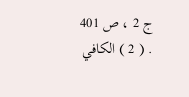ج 2 ، ص 401 . ( 2 ) الكافي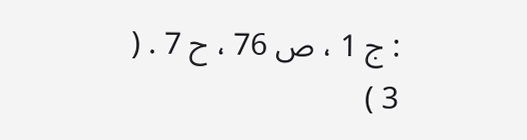: ج 1 ، ص 76 ، ح 7 . ( 3 )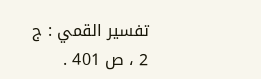تفسير القمي : ج 2 ، ص 401 .